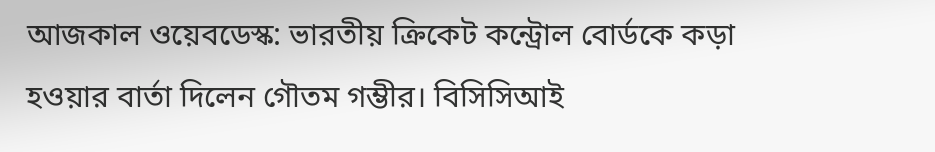আজকাল ওয়েবডেস্ক: ভারতীয় ক্রিকেট কন্ট্রোল বোর্ডকে কড়া হওয়ার বার্তা দিলেন গৌতম গম্ভীর। বিসিসিআই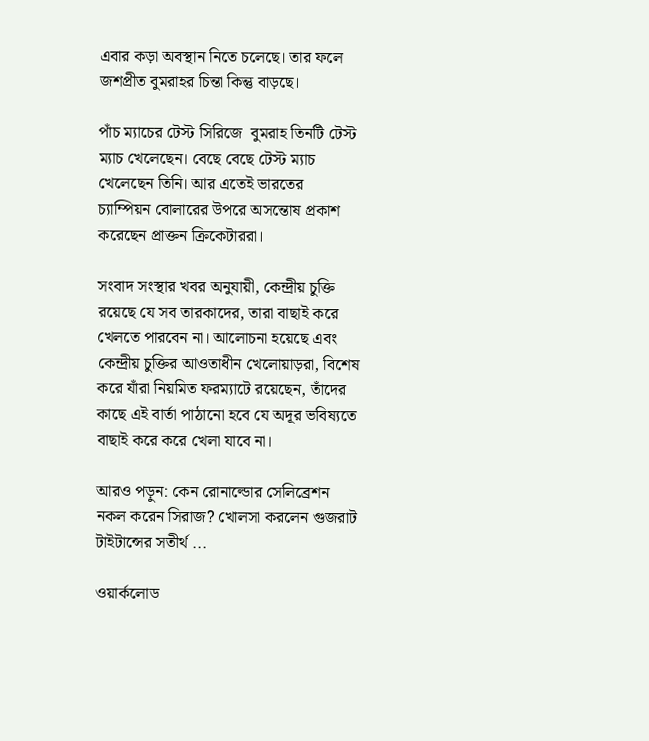এবার কড়া অবস্থান নিতে চলেছে। তার ফলে জশপ্রীত বুমরাহর চিন্তা কিন্তু বাড়ছে।

পাঁচ ম্যাচের টেস্ট সিরিজে  বুমরাহ তিনটি টেস্ট ম্যাচ খেলেছেন। বেছে বেছে টেস্ট ম্যাচ খেলেছেন তিনি। আর এতেই ভারতের চ্যাম্পিয়ন বোলারের উপরে অসন্তোষ প্রকাশ করেছেন প্রাক্তন ক্রিকেটাররা।

সংবাদ সংস্থার খবর অনুযায়ী, কেন্দ্রীয় চুক্তি রয়েছে যে সব তারকাদের, তারা বাছাই করে খেলতে পারবেন না। আলোচনা হয়েছে এবং কেন্দ্রীয় চুক্তির আওতাধীন খেলোয়াড়রা, বিশেষ করে যাঁরা নিয়মিত ফরম্যাটে রয়েছেন, তাঁদের কাছে এই বার্তা পাঠানো হবে যে অদূর ভবিষ্যতে বাছাই করে করে খেলা যাবে না।

আরও পড়ুন: কেন রোনাল্ডোর সেলিব্রেশন নকল করেন সিরাজ? খোলসা করলেন গুজরাট টাইটান্সের সতীর্থ ...

ওয়ার্কলোড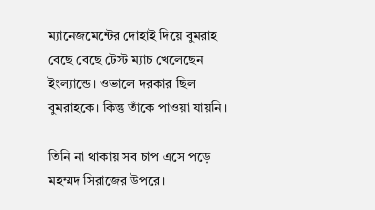ম্যানেজমেন্টের দোহাই দিয়ে বুমরাহ বেছে বেছে টেস্ট ম্যাচ খেলেছেন ইংল্যান্ডে। ওভালে দরকার ছিল বুমরাহকে। কিন্তু তাঁকে পাওয়া যায়নি।

তিনি না থাকায় সব চাপ এসে পড়ে মহম্মদ সিরাজের উপরে।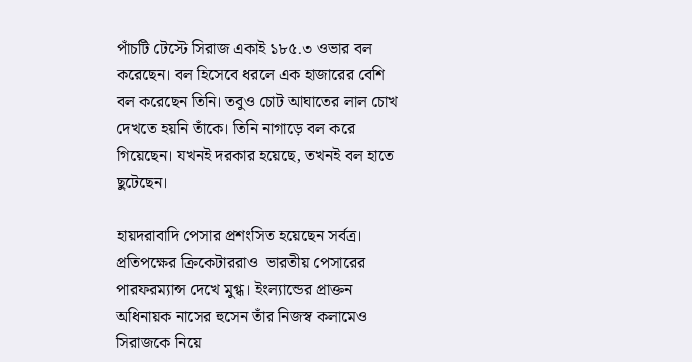পাঁচটি টেস্টে সিরাজ একাই ১৮৫.৩ ওভার বল করেছেন। বল হিসেবে ধরলে এক হাজারের বেশি বল করেছেন তিনি। তবুও চোট আঘাতের লাল চোখ দেখতে হয়নি তাঁকে। তিনি নাগাড়ে বল করে গিয়েছেন। যখনই দরকার হয়েছে, তখনই বল হাতে ছুটেছেন।

হায়দরাবাদি পেসার প্রশংসিত হয়েছেন সর্বত্র। প্রতিপক্ষের ক্রিকেটাররাও  ভারতীয় পেসারের পারফরম্যান্স দেখে মুগ্ধ। ইংল্যান্ডের প্রাক্তন অধিনায়ক নাসের হুসেন তাঁর নিজস্ব কলামেও  সিরাজকে নিয়ে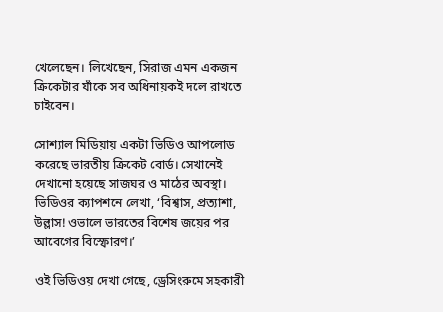খেলেছেন। লিখেছেন, সিরাজ এমন একজন ক্রিকেটার যাঁকে সব অধিনায়কই দলে রাখতে চাইবেন।

সোশ্যাল মিডিয়ায় একটা ভিডিও আপলোড করেছে ভারতীয় ক্রিকেট বোর্ড। সেখানেই দেখানো হয়েছে সাজঘর ও মাঠের অবস্থা। ভিডিওর ক্যাপশনে লেখা, ‘বিশ্বাস, প্রত্যাশা, উল্লাস! ওভালে ভারতের বিশেষ জয়ের পর আবেগের বিস্ফোরণ।’

ওই ভিডিওয় দেখা গেছে, ড্রেসিংরুমে সহকারী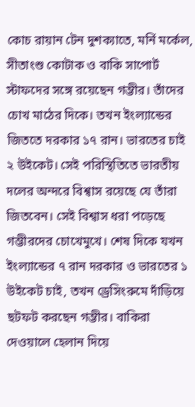কোচ রায়ান টেন দুশক্যাতে, মর্নি মর্কেল, সীতাংশু কোটাক ও বাকি সাপোর্ট স্টাফদের সঙ্গে রয়েছেন গম্ভীর। তাঁদের চোখ মাঠের দিকে। তখন ইংল্যান্ডের জিততে দরকার ১৭ রান। ভারতের চাই ২ উইকেট। সেই পরিস্থিতিতে ভারতীয় দলের অন্দরে বিশ্বাস রয়েছে যে তাঁরা জিতবেন। সেই বিশ্বাস ধরা পড়েছে গম্ভীরদের চোখেমুখে। শেষ দিকে যখন ইংল্যান্ডের ৭ রান দরকার ও ভারতের ১ উইকেট চাই, তখন ড্রেসিংরুমে দাঁড়িয়ে ছটফট করছেন গম্ভীর। বাকিরা দেওয়ালে হেলান দিয়ে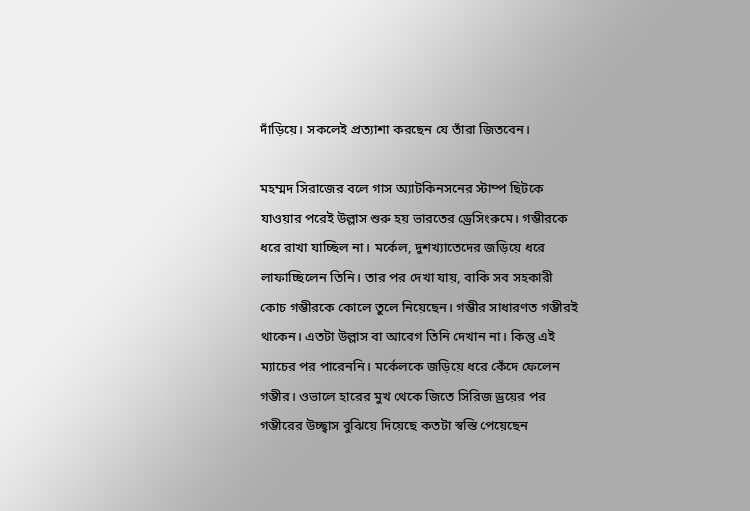দাঁড়িয়ে। সকলেই প্রত্যাশা করছেন যে তাঁরা জিতবেন।

মহম্মদ সিরাজের বলে গাস অ্যাটকিনসনের স্টাম্প ছিটকে যাওয়ার পরেই উল্লাস শুরু হয় ভারতের ড্রেসিংরুমে। গম্ভীরকে ধরে রাখা যাচ্ছিল না। মর্কেল, দুশখ্যাতেদের জড়িয়ে ধরে লাফাচ্ছিলেন তিনি। তার পর দেখা যায়, বাকি সব সহকারী কোচ গম্ভীরকে কোলে তুলে নিয়েছেন। গম্ভীর সাধারণত গম্ভীরই থাকেন। এতটা উল্লাস বা আবেগ তিনি দেখান না। কিন্তু এই ম্যাচের পর পারেননি। মর্কেলকে জড়িয়ে ধরে কেঁদে ফেলেন গম্ভীর। ওভালে হারের মুখ থেকে জিতে সিরিজ ড্রয়ের পর গম্ভীরের উচ্ছ্বাস বুঝিয়ে দিয়েছে কতটা স্বস্তি পেয়েছেন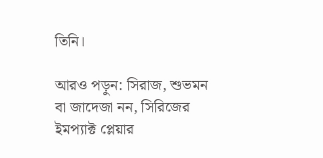তিনি।

আরও পড়ুন: সিরাজ, শুভমন বা জাদেজা নন, সিরিজের ইমপ্যাক্ট প্লেয়ার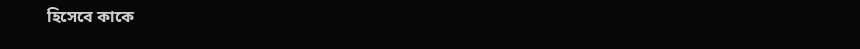হিসেবে কাকে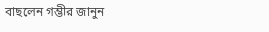বাছলেন গম্ভীর জানুন